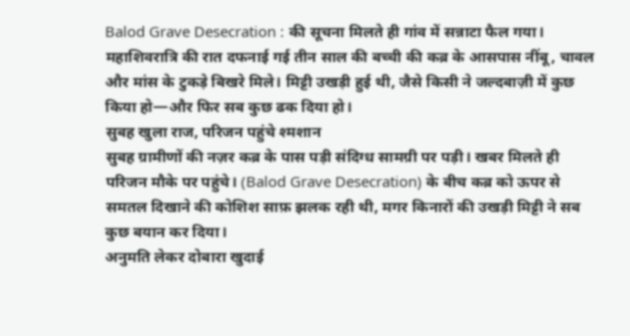Balod Grave Desecration : की सूचना मिलते ही गांव में सन्नाटा फैल गया। महाशिवरात्रि की रात दफनाई गई तीन साल की बच्ची की कब्र के आसपास नींबू, चावल और मांस के टुकड़े बिखरे मिले। मिट्टी उखड़ी हुई थी, जैसे किसी ने जल्दबाज़ी में कुछ किया हो—और फिर सब कुछ ढक दिया हो।
सुबह खुला राज, परिजन पहुंचे श्मशान
सुबह ग्रामीणों की नज़र कब्र के पास पड़ी संदिग्ध सामग्री पर पड़ी। खबर मिलते ही परिजन मौके पर पहुंचे। (Balod Grave Desecration) के बीच कब्र को ऊपर से समतल दिखाने की कोशिश साफ़ झलक रही थी, मगर किनारों की उखड़ी मिट्टी ने सब कुछ बयान कर दिया।
अनुमति लेकर दोबारा खुदाई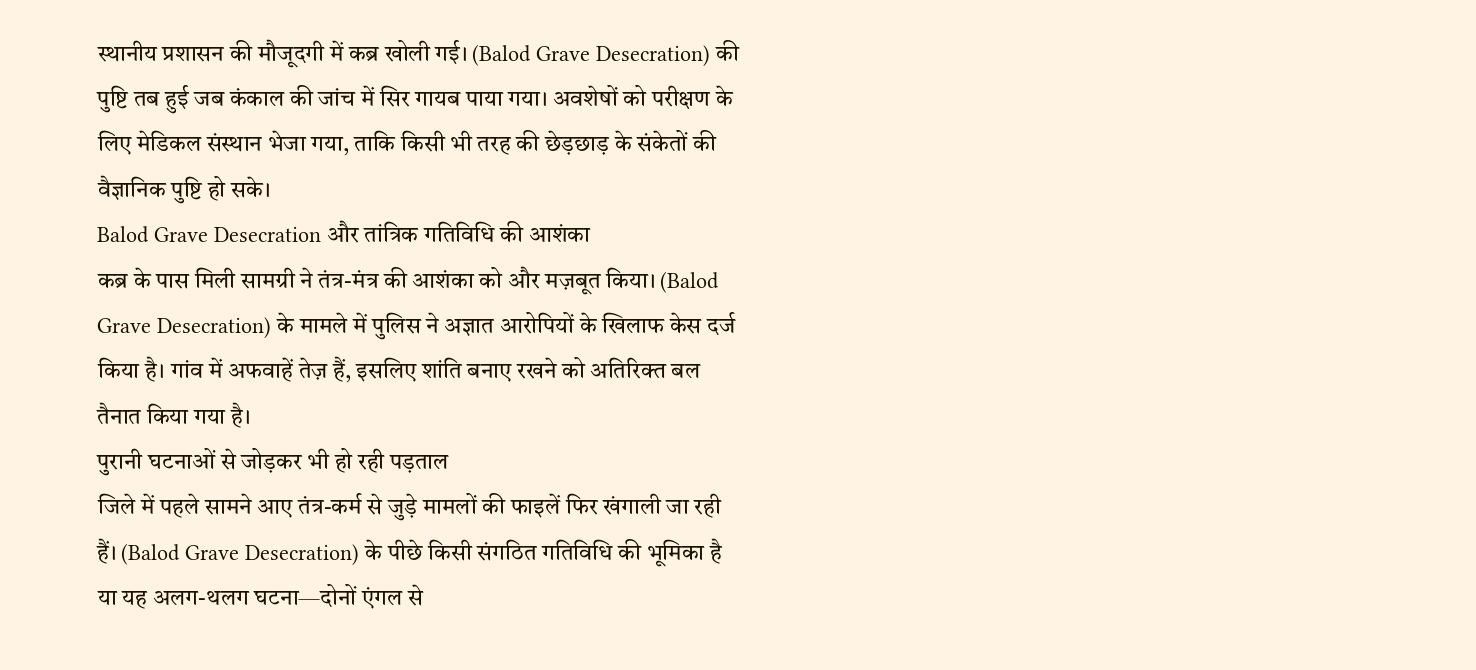स्थानीय प्रशासन की मौजूदगी में कब्र खोली गई। (Balod Grave Desecration) की पुष्टि तब हुई जब कंकाल की जांच में सिर गायब पाया गया। अवशेषों को परीक्षण के लिए मेडिकल संस्थान भेजा गया, ताकि किसी भी तरह की छेड़छाड़ के संकेतों की वैज्ञानिक पुष्टि हो सके।
Balod Grave Desecration और तांत्रिक गतिविधि की आशंका
कब्र के पास मिली सामग्री ने तंत्र-मंत्र की आशंका को और मज़बूत किया। (Balod Grave Desecration) के मामले में पुलिस ने अज्ञात आरोपियों के खिलाफ केस दर्ज किया है। गांव में अफवाहें तेज़ हैं, इसलिए शांति बनाए रखने को अतिरिक्त बल तैनात किया गया है।
पुरानी घटनाओं से जोड़कर भी हो रही पड़ताल
जिले में पहले सामने आए तंत्र-कर्म से जुड़े मामलों की फाइलें फिर खंगाली जा रही हैं। (Balod Grave Desecration) के पीछे किसी संगठित गतिविधि की भूमिका है या यह अलग-थलग घटना—दोनों एंगल से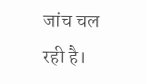जांच चल रही है।